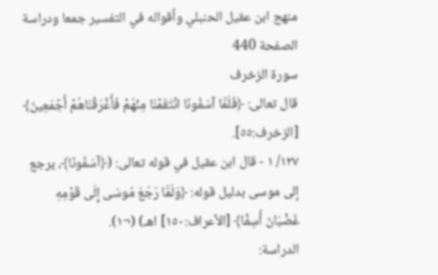منهج ابن عقيل الحنبلي وأقواله في التفسير جمعا ودراسة
الصفحة 440
سورة الزخرف
قال تعالى: ﴿فَلَمَّا آسَفُونَا انْتَقَمْنَا مِنْهُمْ فَأَغْرَقْنَاهُمْ أَجْمَعِينَ﴾ [الزخرف:٥٥].
١٢٧/ ١ - قال ابن عقيل في قوله تعالى: (﴿آسَفُونَا﴾، يرجع إلى موسى بدليل قوله: ﴿وَلَمَّا رَجَعَ مُوسَى إِلَى قَوْمِهِ غَضْبَانَ أَسِفًا﴾ [الأعراف:١٥٠] اهـ) (¬١).
الدراسة: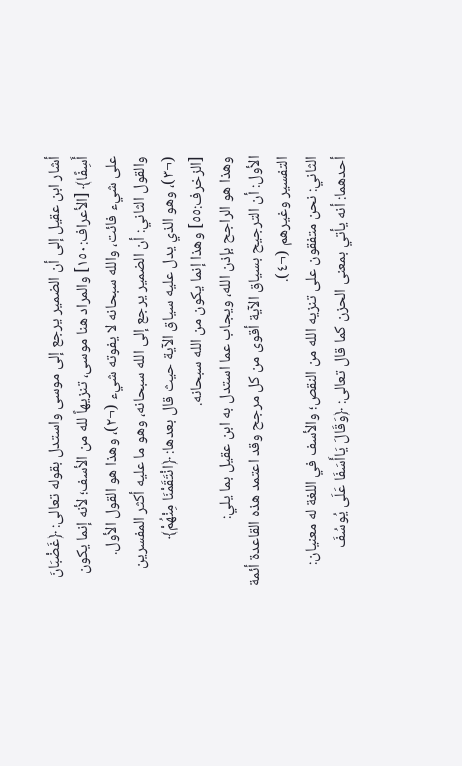أشار ابن عقيل إلى أن الضمير يرجع إلى موسى واستدل بقوله تعالى: ﴿غَضْبَانَ أَسِفًا﴾ [الأعراف:١٥٠] والمراد هنا موسى، تنزيهاً لله من الأسف؛ لأنه إنما يكون على شيء فائت، والله سبحانه لا يفوته شيء (¬٢)، وهذا هو القول الأول.
والقول الثاني: أن الضمير يرجع إلى الله سبحانه، وهو ما عليه أكثر المفسرين (¬٣)، وهو الذي يدل عليه سياق الآية حيث قال بعدها: ﴿انْتَقَمْنَا مِنْهُمْ﴾ [الزخرف:٥٥] وهذا إنما يكون من الله سبحانه.
وهذا هو الراجح بإذن الله، ويجاب عما استدل به ابن عقيل بما يلي:
الأول: أن الترجيح بسياق الآية أقوى من كل مرجح وقد اعتمد هذه القاعدة أئمة التفسير وغيرهم (¬٤).
الثاني: نحن متفقون على تنزيه الله من النقص؛ والأسف في اللغة له معنيان:
أحدهما: أنه يأتي بمعنى الحزن كما قال تعالى: ﴿وَقَالَ يَاأَسَفَا عَلَى يُوسُفَ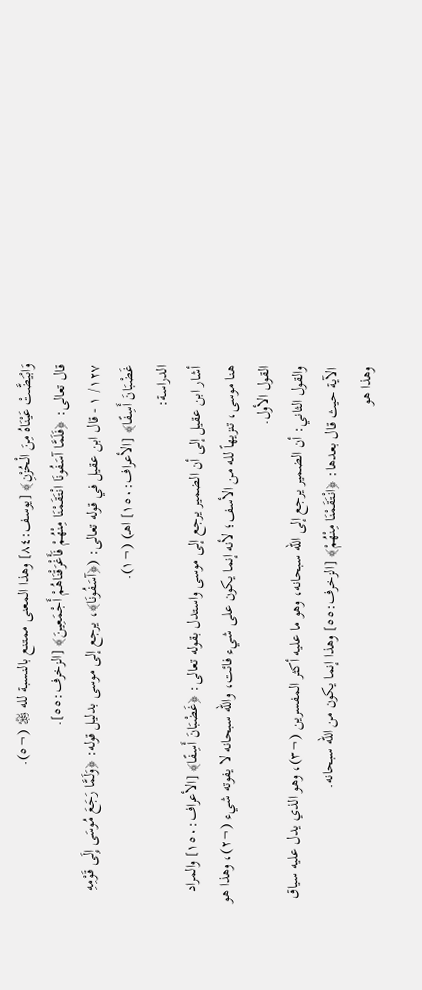وَابْيَضَّتْ عَيْنَاهُ مِنَ الْحُزْنِ﴾ [يوسف:٨٤] وهذا المعنى ممتنع بالنسبة لله ﷿ (¬٥).
قال تعالى: ﴿فَلَمَّا آسَفُونَا انْتَقَمْنَا مِنْهُمْ فَأَغْرَقْنَاهُمْ أَجْمَعِينَ﴾ [الزخرف:٥٥].
١٢٧/ ١ - قال ابن عقيل في قوله تعالى: (﴿آسَفُونَا﴾، يرجع إلى موسى بدليل قوله: ﴿وَلَمَّا رَجَعَ مُوسَى إِلَى قَوْمِهِ غَضْبَانَ أَسِفًا﴾ [الأعراف:١٥٠] اهـ) (¬١).
الدراسة:
أشار ابن عقيل إلى أن الضمير يرجع إلى موسى واستدل بقوله تعالى: ﴿غَضْبَانَ أَسِفًا﴾ [الأعراف:١٥٠] والمراد هنا موسى، تنزيهاً لله من الأسف؛ لأنه إنما يكون على شيء فائت، والله سبحانه لا يفوته شيء (¬٢)، وهذا هو القول الأول.
والقول الثاني: أن الضمير يرجع إلى الله سبحانه، وهو ما عليه أكثر المفسرين (¬٣)، وهو الذي يدل عليه سياق الآية حيث قال بعدها: ﴿انْتَقَمْنَا مِنْهُمْ﴾ [الزخرف:٥٥] وهذا إنما يكون من الله سبحانه.
وهذا هو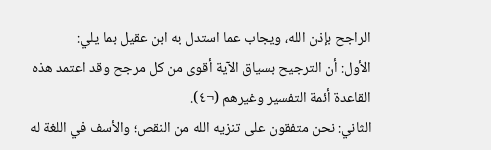الراجح بإذن الله، ويجاب عما استدل به ابن عقيل بما يلي:
الأول: أن الترجيح بسياق الآية أقوى من كل مرجح وقد اعتمد هذه القاعدة أئمة التفسير وغيرهم (¬٤).
الثاني: نحن متفقون على تنزيه الله من النقص؛ والأسف في اللغة له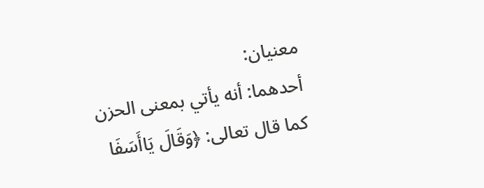معنيان:
أحدهما: أنه يأتي بمعنى الحزن كما قال تعالى: ﴿وَقَالَ يَاأَسَفَا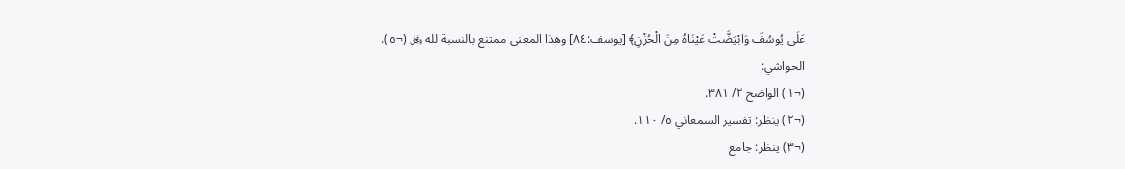عَلَى يُوسُفَ وَابْيَضَّتْ عَيْنَاهُ مِنَ الْحُزْنِ﴾ [يوسف:٨٤] وهذا المعنى ممتنع بالنسبة لله ﷿ (¬٥).
الحواشي:
(¬١) الواضح ٢/ ٣٨١.
(¬٢) ينظر: تفسير السمعاني ٥/ ١١٠.
(¬٣) ينظر: جامع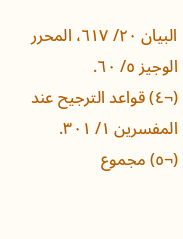البيان ٢٠/ ٦١٧، المحرر الوجيز ٥/ ٦٠.
(¬٤) قواعد الترجيح عند المفسرين ١/ ٣٠١.
(¬٥) مجموع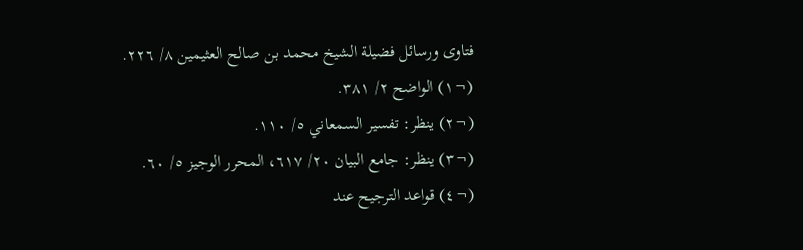فتاوى ورسائل فضيلة الشيخ محمد بن صالح العثيمين ٨/ ٢٢٦.
(¬١) الواضح ٢/ ٣٨١.
(¬٢) ينظر: تفسير السمعاني ٥/ ١١٠.
(¬٣) ينظر: جامع البيان ٢٠/ ٦١٧، المحرر الوجيز ٥/ ٦٠.
(¬٤) قواعد الترجيح عند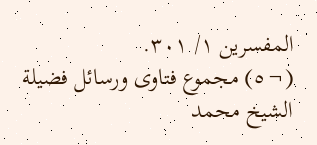المفسرين ١/ ٣٠١.
(¬٥) مجموع فتاوى ورسائل فضيلة الشيخ محمد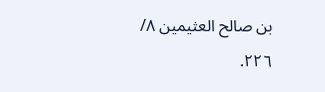بن صالح العثيمين ٨/ ٢٢٦.